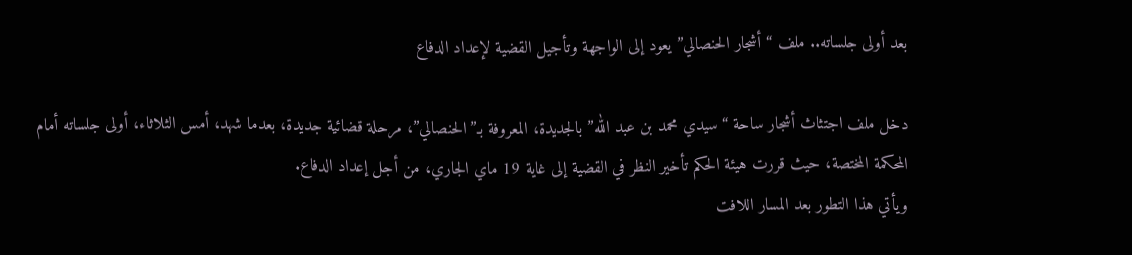بعد أولى جلساته.. ملف “أشجار الحنصالي” يعود إلى الواجهة وتأجيل القضية لإعداد الدفاع

دخل ملف اجتثاث أشجار ساحة “سيدي محمد بن عبد الله” بالجديدة، المعروفة بـ”الحنصالي”، مرحلة قضائية جديدة، بعدما شهد، أمس الثلاثاء، أولى جلساته أمام المحكمة المختصة، حيث قررت هيئة الحكم تأخير النظر في القضية إلى غاية 19 ماي الجاري، من أجل إعداد الدفاع.
ويأتي هذا التطور بعد المسار اللافت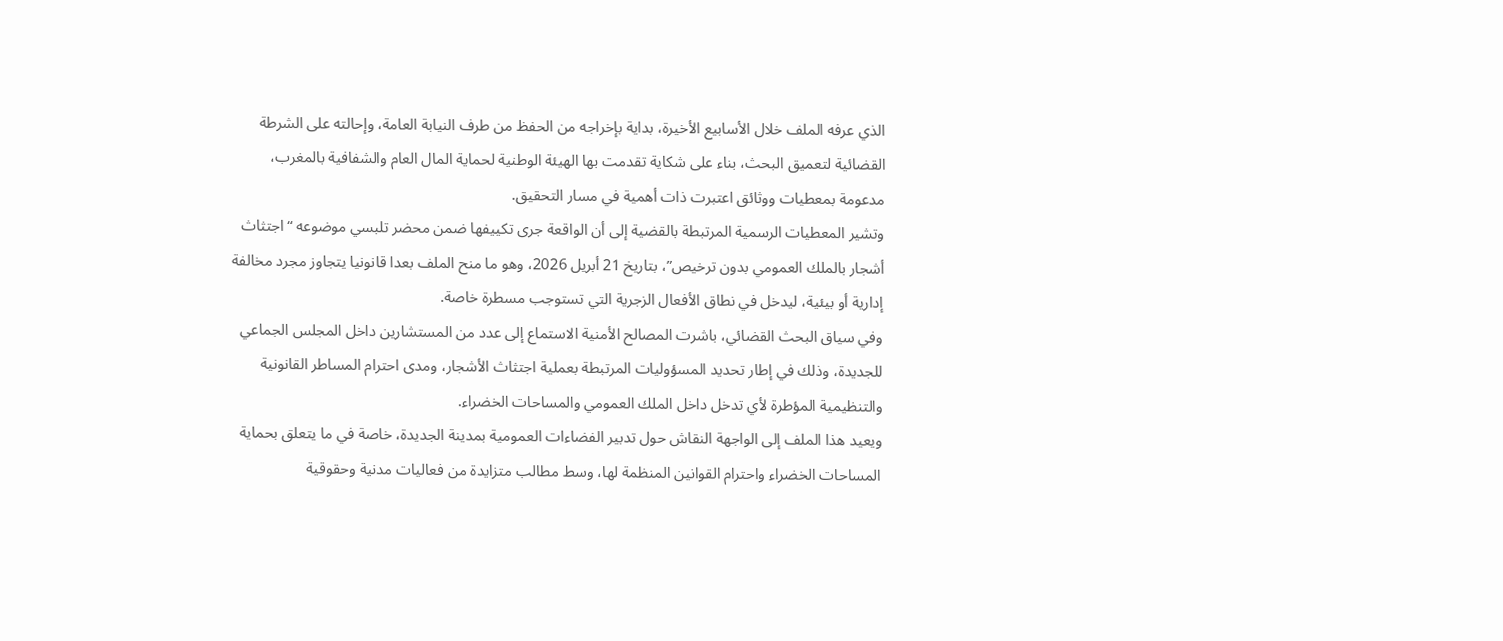الذي عرفه الملف خلال الأسابيع الأخيرة، بداية بإخراجه من الحفظ من طرف النيابة العامة، وإحالته على الشرطة القضائية لتعميق البحث، بناء على شكاية تقدمت بها الهيئة الوطنية لحماية المال العام والشفافية بالمغرب، مدعومة بمعطيات ووثائق اعتبرت ذات أهمية في مسار التحقيق.
وتشير المعطيات الرسمية المرتبطة بالقضية إلى أن الواقعة جرى تكييفها ضمن محضر تلبسي موضوعه “اجتثاث أشجار بالملك العمومي بدون ترخيص”، بتاريخ 21 أبريل 2026، وهو ما منح الملف بعدا قانونيا يتجاوز مجرد مخالفة إدارية أو بيئية، ليدخل في نطاق الأفعال الزجرية التي تستوجب مسطرة خاصة.
وفي سياق البحث القضائي، باشرت المصالح الأمنية الاستماع إلى عدد من المستشارين داخل المجلس الجماعي للجديدة، وذلك في إطار تحديد المسؤوليات المرتبطة بعملية اجتثاث الأشجار، ومدى احترام المساطر القانونية والتنظيمية المؤطرة لأي تدخل داخل الملك العمومي والمساحات الخضراء.
ويعيد هذا الملف إلى الواجهة النقاش حول تدبير الفضاءات العمومية بمدينة الجديدة، خاصة في ما يتعلق بحماية المساحات الخضراء واحترام القوانين المنظمة لها، وسط مطالب متزايدة من فعاليات مدنية وحقوقية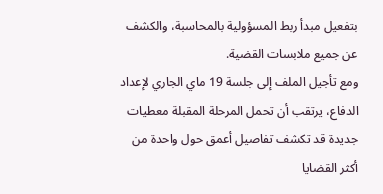بتفعيل مبدأ ربط المسؤولية بالمحاسبة، والكشف عن جميع ملابسات القضية.
ومع تأجيل الملف إلى جلسة 19 ماي الجاري لإعداد الدفاع، يرتقب أن تحمل المرحلة المقبلة معطيات جديدة قد تكشف تفاصيل أعمق حول واحدة من أكثر القضايا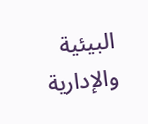البيئية والإدارية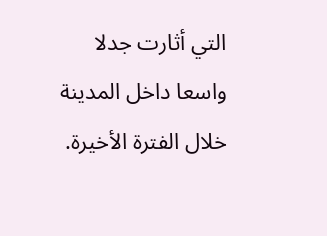التي أثارت جدلا واسعا داخل المدينة خلال الفترة الأخيرة.